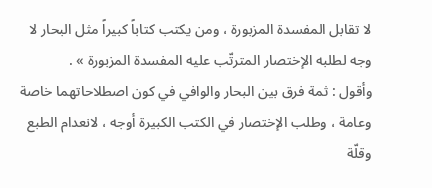لا تقابل المفسدة المزبورة ، ومن يكتب كتاباً كبيراً مثل البحار لا وجه لطلبه الإختصار المترتّب عليه المفسدة المزبورة » .
وأقول : ثمة فرق بين البحار والوافي في كون اصطلاحاتهما خاصة وعامة ، وطلب الإختصار في الكتب الكبيرة أوجه ، لانعدام الطبع وقلّة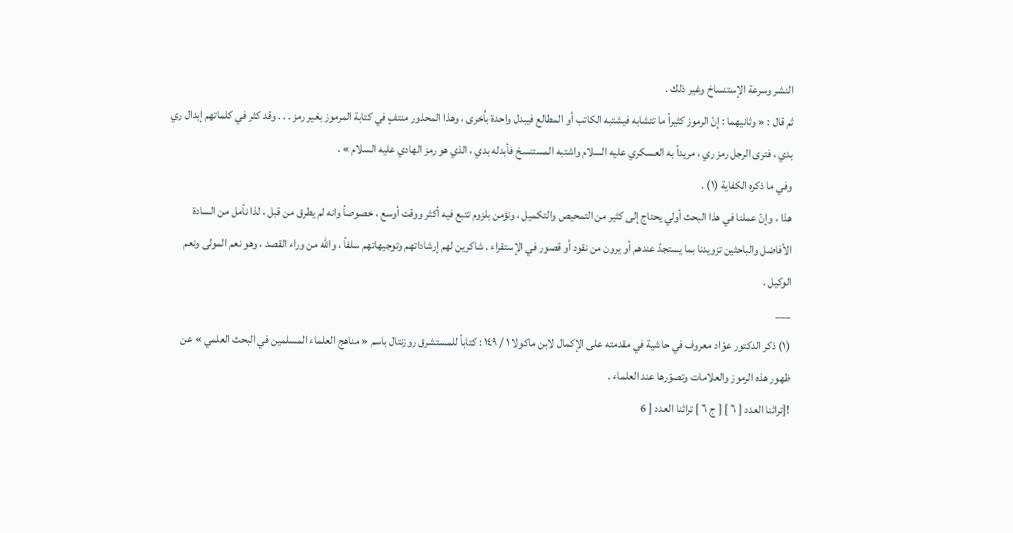النشر وسرعة الإستنساخ وغير ذلك .
ثم قال : « وثانيهما : إنّ الرموز كثيراً ما تتشابه فيشتبه الكاتب أو المطالع فيبدل واحدة باُخرى ، وهذا المحذور منتفٍ في كتابة المرموز بغير رمز . . . وقد كثر في كلماتهم إبدال ري بدي ، فترى الرجل رمز ري ، مريداً به العسكري عليه السلام واشتبه المستنسخ فأبدله بدي ، الذي هو رمز الهادي عليه السلام » .
وفي ما ذكره الكفاية (١) .
هذا ، وإنّ عملنا في هذا البحث أولي يحتاج إلى كثير من التمحيص والتكميل ، ونؤمن بلزوم تتبع فيه أكثر ووقت أوسع ، خصوصاً وانه لم يطرق من قبل ، لذا نأمل من السادة الأفاضل والباحثين تزويدنا بما يستجدّ عندهم أو يرون من نقود أو قصور في الإستقراء . شاكرين لهم إرشاداتهم وتوجيهاتهم سلفاً ، والله من وراء القصد ، وهو نعم المولى ونعم الوكيل .
___
(١) ذكر الدكتور عوّاد معروف في حاشية في مقدمته على الإكمال لابن ماكولا ١ / ١٤٩ : كتاباً للمستشرق روزنتال باسم « مناهج العلماء المسلمين في البحث العلمي » عن ظهور هذه الرموز والعلامات وتصوّرها عند العلماء .
![تراثنا العدد [ ٦ ] [ ج ٦ ] تراثنا العدد [ 6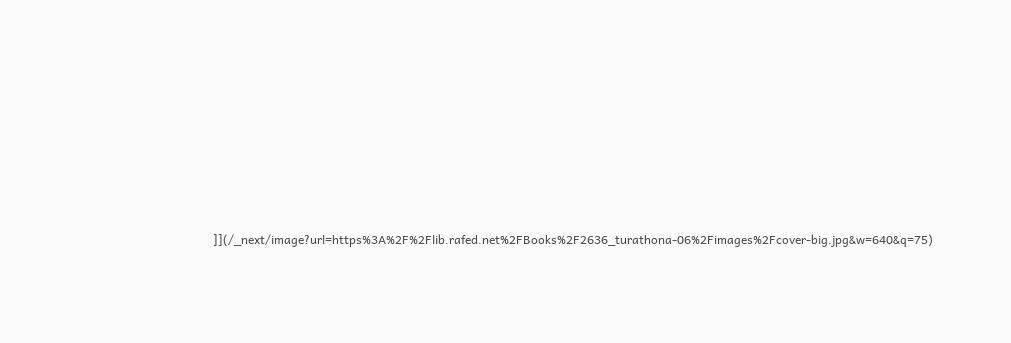]](/_next/image?url=https%3A%2F%2Flib.rafed.net%2FBooks%2F2636_turathona-06%2Fimages%2Fcover-big.jpg&w=640&q=75)